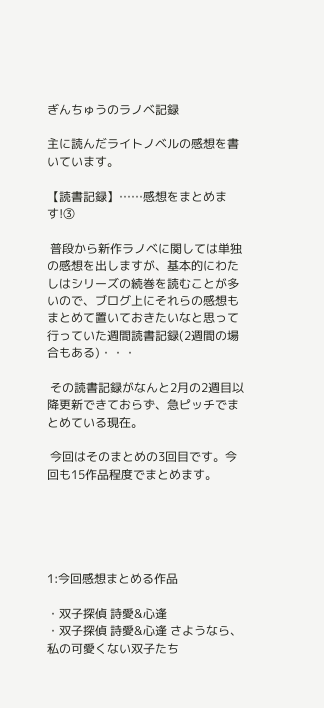ぎんちゅうのラノベ記録

主に読んだライトノベルの感想を書いています。

【読書記録】……感想をまとめます!③

 普段から新作ラノベに関しては単独の感想を出しますが、基本的にわたしはシリーズの続巻を読むことが多いので、ブログ上にそれらの感想もまとめて置いておきたいなと思って行っていた週間読書記録(2週間の場合もある)・・・

 その読書記録がなんと2月の2週目以降更新できておらず、急ピッチでまとめている現在。

 今回はそのまとめの3回目です。今回も15作品程度でまとめます。





1:今回感想まとめる作品

・双子探偵 詩愛&心逢
・双子探偵 詩愛&心逢 さようなら、私の可愛くない双子たち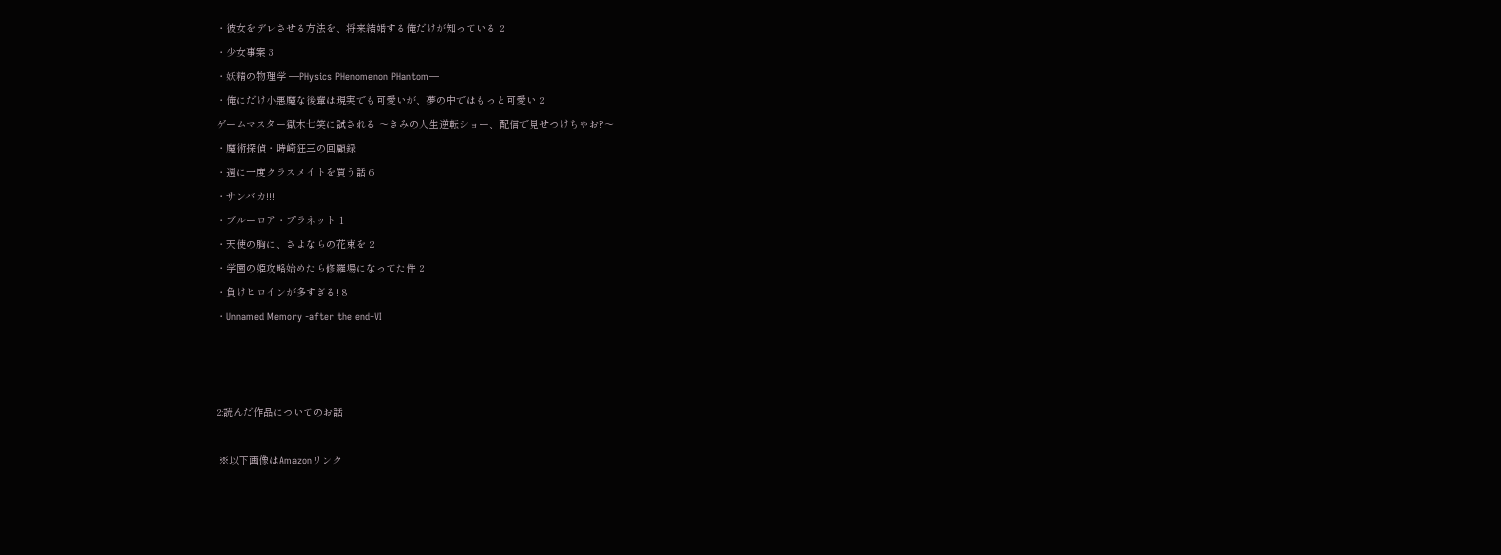・彼女をデレさせる方法を、将来結婚する俺だけが知っている 2
・少女事案 3
・妖精の物理学 ―PHysics PHenomenon PHantom―
・俺にだけ小悪魔な後輩は現実でも可愛いが、夢の中ではもっと可愛い 2
ゲームマスター獄木七笑に試される 〜きみの人生逆転ショー、配信で見せつけちゃお?〜
・魔術探偵・時崎狂三の回顧録
・週に一度クラスメイトを買う話 6
・サンバカ!!!
・ブルーロア・プラネット 1
・天使の胸に、さよならの花束を 2
・学園の姫攻略始めたら修羅場になってた件 2
・負けヒロインが多すぎる! 8
・Unnamed Memory -after the end-VI



2:読んだ作品についてのお話

 ※以下画像はAmazonリンク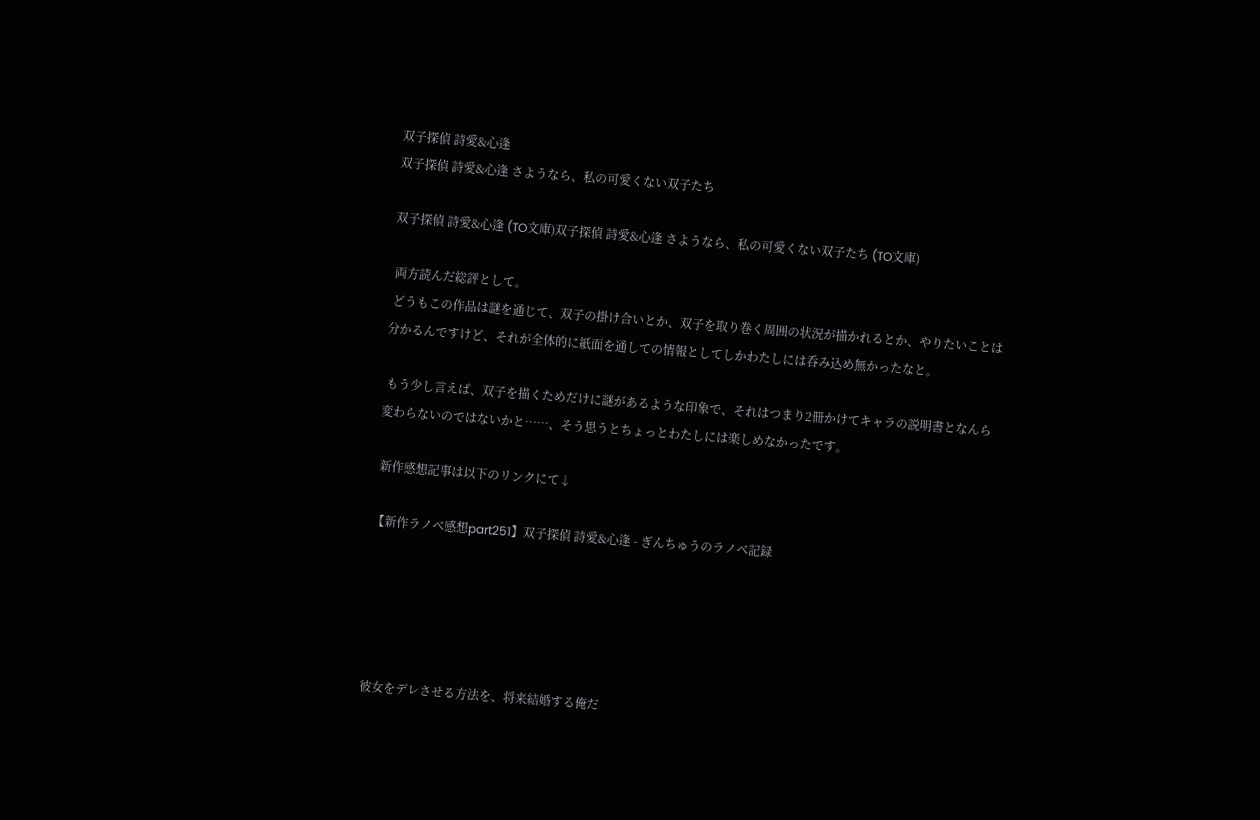双子探偵 詩愛&心逢
双子探偵 詩愛&心逢 さようなら、私の可愛くない双子たち

双子探偵 詩愛&心逢 (TO文庫)双子探偵 詩愛&心逢 さようなら、私の可愛くない双子たち (TO文庫)

 両方読んだ総評として。
 どうもこの作品は謎を通じて、双子の掛け合いとか、双子を取り巻く周囲の状況が描かれるとか、やりたいことは分かるんですけど、それが全体的に紙面を通しての情報としてしかわたしには呑み込め無かったなと。

 もう少し言えば、双子を描くためだけに謎があるような印象で、それはつまり2冊かけてキャラの説明書となんら変わらないのではないかと……、そう思うとちょっとわたしには楽しめなかったです。

 新作感想記事は以下のリンクにて↓

【新作ラノベ感想part251】双子探偵 詩愛&心逢 - ぎんちゅうのラノベ記録





彼女をデレさせる方法を、将来結婚する俺だ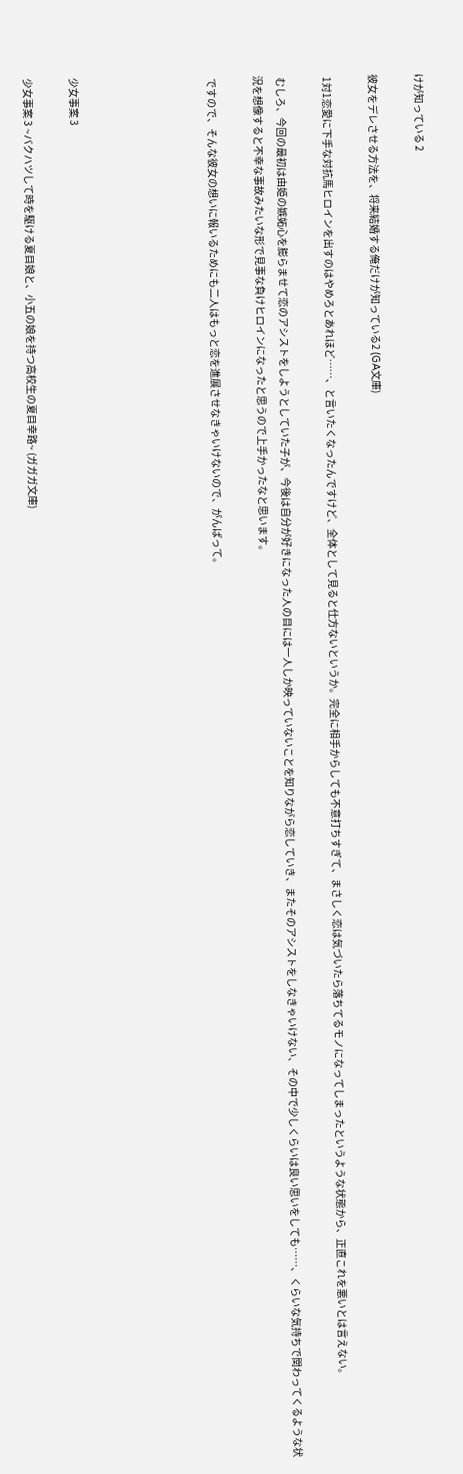けが知っている 2

彼女をデレさせる方法を、将来結婚する俺だけが知っている2 (GA文庫)

 1対1恋愛に下手な対抗馬ヒロインを出すのはやめろとあれほど……、と言いたくなったんですけど、全体として見ると仕方ないというか。完全に相手からしても不意打ちすぎて、まさしく恋は気づいたら落ちてるモノになってしまったというような状態から、正直これを悪いとは言えない。

 むしろ、今回の最初は由姫の嫉妬心を膨らませて恋のアシストをしようとしていた子が、今後は自分が好きになった人の目には一人しか映っていないことを知りながら恋していき、またそのアシストをしなきゃいけない、その中で少しくらいは良い思いをしても……、くらいな気持ちで関わってくるような状況を想像すると不幸な事故みたいな形で見事な負けヒロインになったと思うので上手かったなと思います。

 ですので、そんな彼女の想いに報いるためにも二人はもっと恋を進展させなきゃいけないので、がんばって。





少女事案 3

少女事案 3 ~バクハツして時を駆ける夏目娘と、小五の娘を持つ高校生の夏目幸路~ (ガガガ文庫)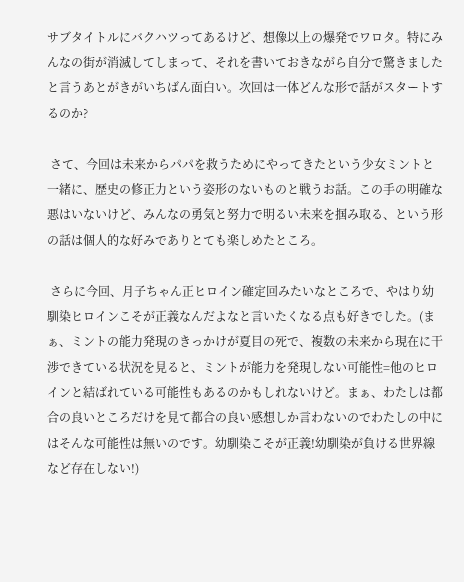サブタイトルにバクハツってあるけど、想像以上の爆発でワロタ。特にみんなの街が消滅してしまって、それを書いておきながら自分で驚きましたと言うあとがきがいちばん面白い。次回は一体どんな形で話がスタートするのか?

 さて、今回は未来からパパを救うためにやってきたという少女ミントと一緒に、歴史の修正力という姿形のないものと戦うお話。この手の明確な悪はいないけど、みんなの勇気と努力で明るい未来を掴み取る、という形の話は個人的な好みでありとても楽しめたところ。

 さらに今回、月子ちゃん正ヒロイン確定回みたいなところで、やはり幼馴染ヒロインこそが正義なんだよなと言いたくなる点も好きでした。(まぁ、ミントの能力発現のきっかけが夏目の死で、複数の未来から現在に干渉できている状況を見ると、ミントが能力を発現しない可能性=他のヒロインと結ばれている可能性もあるのかもしれないけど。まぁ、わたしは都合の良いところだけを見て都合の良い感想しか言わないのでわたしの中にはそんな可能性は無いのです。幼馴染こそが正義!幼馴染が負ける世界線など存在しない!)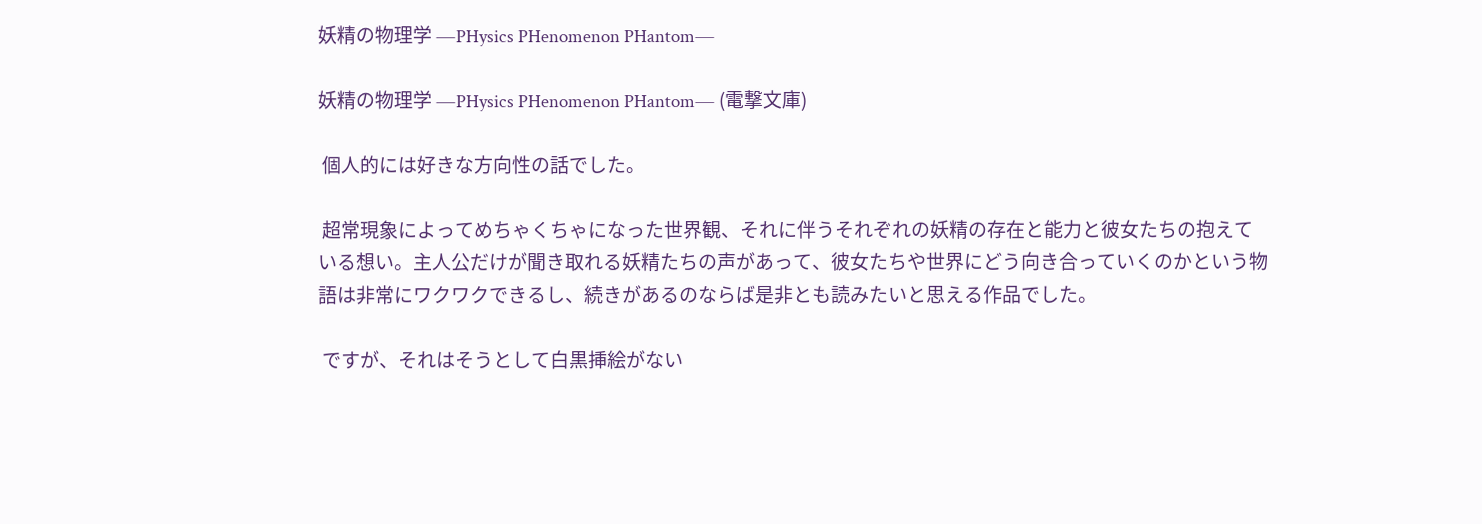妖精の物理学 ―PHysics PHenomenon PHantom―

妖精の物理学 ―PHysics PHenomenon PHantom― (電撃文庫)

 個人的には好きな方向性の話でした。

 超常現象によってめちゃくちゃになった世界観、それに伴うそれぞれの妖精の存在と能力と彼女たちの抱えている想い。主人公だけが聞き取れる妖精たちの声があって、彼女たちや世界にどう向き合っていくのかという物語は非常にワクワクできるし、続きがあるのならば是非とも読みたいと思える作品でした。

 ですが、それはそうとして白黒挿絵がない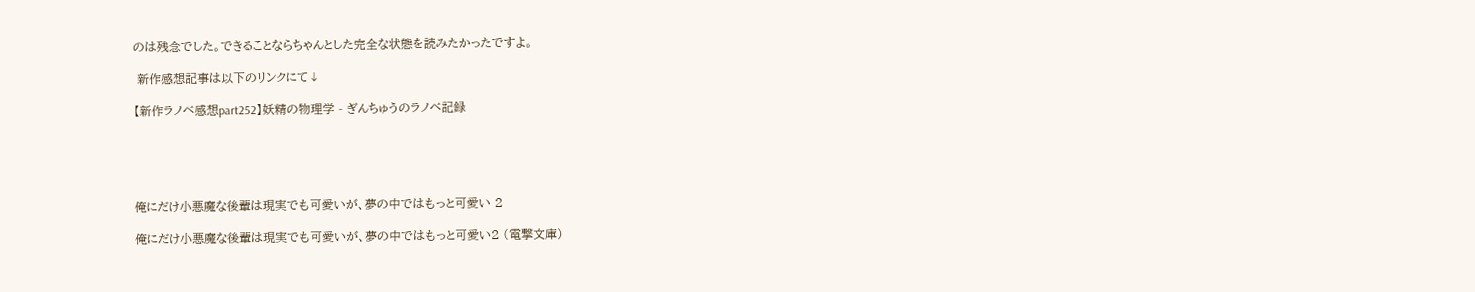のは残念でした。できることならちゃんとした完全な状態を読みたかったですよ。

 新作感想記事は以下のリンクにて↓

【新作ラノベ感想part252】妖精の物理学 - ぎんちゅうのラノベ記録





俺にだけ小悪魔な後輩は現実でも可愛いが、夢の中ではもっと可愛い 2

俺にだけ小悪魔な後輩は現実でも可愛いが、夢の中ではもっと可愛い2 (電撃文庫)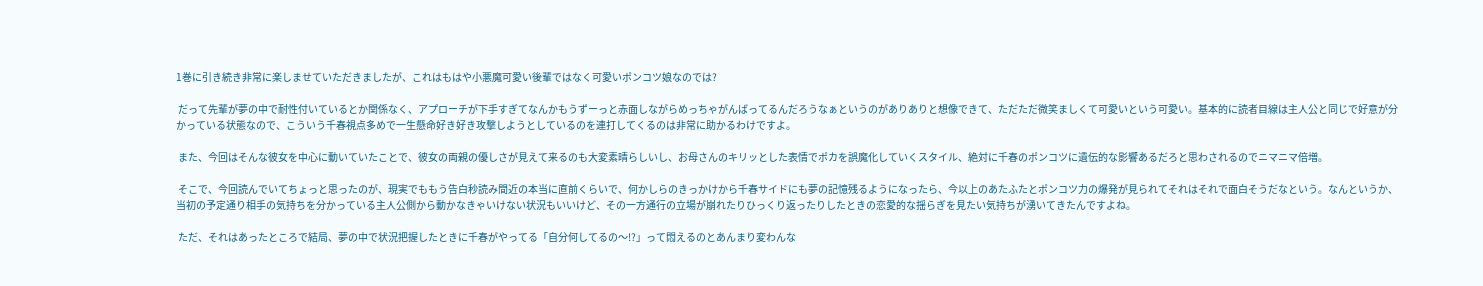1巻に引き続き非常に楽しませていただきましたが、これはもはや小悪魔可愛い後輩ではなく可愛いポンコツ娘なのでは?

 だって先輩が夢の中で耐性付いているとか関係なく、アプローチが下手すぎてなんかもうずーっと赤面しながらめっちゃがんばってるんだろうなぁというのがありありと想像できて、ただただ微笑ましくて可愛いという可愛い。基本的に読者目線は主人公と同じで好意が分かっている状態なので、こういう千春視点多めで一生懸命好き好き攻撃しようとしているのを連打してくるのは非常に助かるわけですよ。

 また、今回はそんな彼女を中心に動いていたことで、彼女の両親の優しさが見えて来るのも大変素晴らしいし、お母さんのキリッとした表情でポカを誤魔化していくスタイル、絶対に千春のポンコツに遺伝的な影響あるだろと思わされるのでニマニマ倍増。

 そこで、今回読んでいてちょっと思ったのが、現実でももう告白秒読み間近の本当に直前くらいで、何かしらのきっかけから千春サイドにも夢の記憶残るようになったら、今以上のあたふたとポンコツ力の爆発が見られてそれはそれで面白そうだなという。なんというか、当初の予定通り相手の気持ちを分かっている主人公側から動かなきゃいけない状況もいいけど、その一方通行の立場が崩れたりひっくり返ったりしたときの恋愛的な揺らぎを見たい気持ちが湧いてきたんですよね。

 ただ、それはあったところで結局、夢の中で状況把握したときに千春がやってる「自分何してるの〜!?」って悶えるのとあんまり変わんな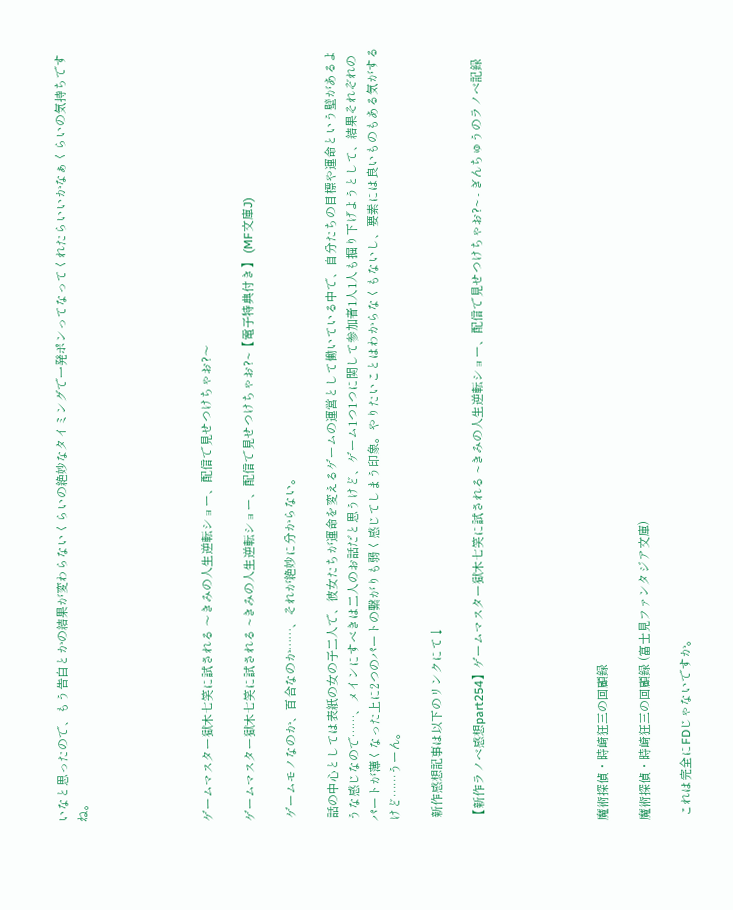いなと思ったので、もう告白とかの結果が変わらないくらいの絶妙なタイミングで一発ポンってなってくれたらいいかなぁくらいの気持ちですね。





ゲームマスター獄木七笑に試される 〜きみの人生逆転ショー、配信で見せつけちゃお?〜

ゲームマスター獄木七笑に試される ~きみの人生逆転ショー、配信で見せつけちゃお?~【電子特典付き】 (MF文庫J)

 ゲームモノなのか、百合なのか……、それが絶妙に分からない。

 話の中心としては表紙の女の子二人で、彼女たちが運命を変えるゲームの運営として働いている中で、自分たちの目標や運命という壁があるような感じなので……、メインにすべきは二人のお話だと思うけど、ゲーム1つ1つに関して参加者1人1人も掘り下げようとして、結果それぞれのパートが薄くなった上に2つのパートの繋がりも弱く感じてしまう印象。やりたいことはわからなくもないし、要素には良いものもある気がするけど……うーん。

 新作感想記事は以下のリンクにて↓

【新作ラノベ感想part254】ゲームマスター獄木七笑に試される ~きみの人生逆転ショー、配信で見せつけちゃお?~ - ぎんちゅうのラノベ記録





魔術探偵・時崎狂三の回顧録

魔術探偵・時崎狂三の回顧録 (富士見ファンタジア文庫)

 これは完全にFDじゃないですか。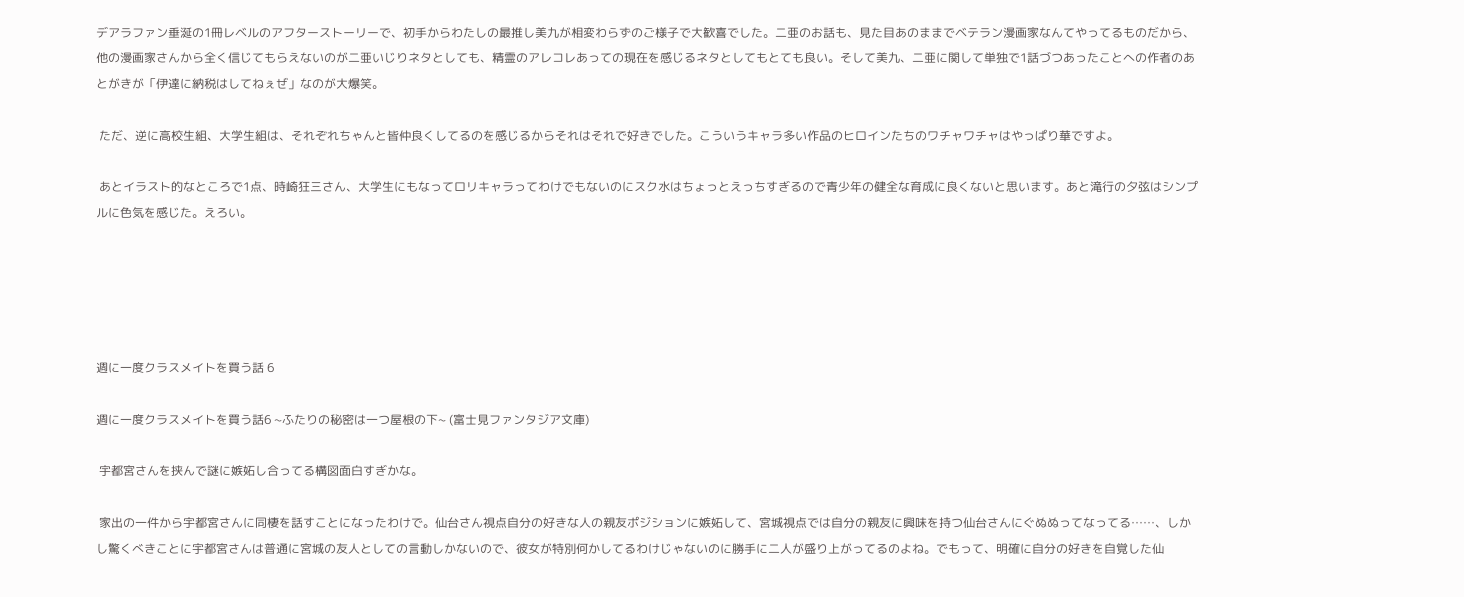デアラファン垂涎の1冊レベルのアフターストーリーで、初手からわたしの最推し美九が相変わらずのご様子で大歓喜でした。二亜のお話も、見た目あのままでベテラン漫画家なんてやってるものだから、他の漫画家さんから全く信じてもらえないのが二亜いじりネタとしても、精霊のアレコレあっての現在を感じるネタとしてもとても良い。そして美九、二亜に関して単独で1話づつあったことへの作者のあとがきが「伊達に納税はしてねぇぜ」なのが大爆笑。

 ただ、逆に高校生組、大学生組は、それぞれちゃんと皆仲良くしてるのを感じるからそれはそれで好きでした。こういうキャラ多い作品のヒロインたちのワチャワチャはやっぱり華ですよ。

 あとイラスト的なところで1点、時崎狂三さん、大学生にもなってロリキャラってわけでもないのにスク水はちょっとえっちすぎるので青少年の健全な育成に良くないと思います。あと滝行の夕弦はシンプルに色気を感じた。えろい。





週に一度クラスメイトを買う話 6

週に一度クラスメイトを買う話6 ~ふたりの秘密は一つ屋根の下~ (富士見ファンタジア文庫)

 宇都宮さんを挟んで謎に嫉妬し合ってる構図面白すぎかな。

 家出の一件から宇都宮さんに同棲を話すことになったわけで。仙台さん視点自分の好きな人の親友ポジションに嫉妬して、宮城視点では自分の親友に興味を持つ仙台さんにぐぬぬってなってる……、しかし驚くべきことに宇都宮さんは普通に宮城の友人としての言動しかないので、彼女が特別何かしてるわけじゃないのに勝手に二人が盛り上がってるのよね。でもって、明確に自分の好きを自覚した仙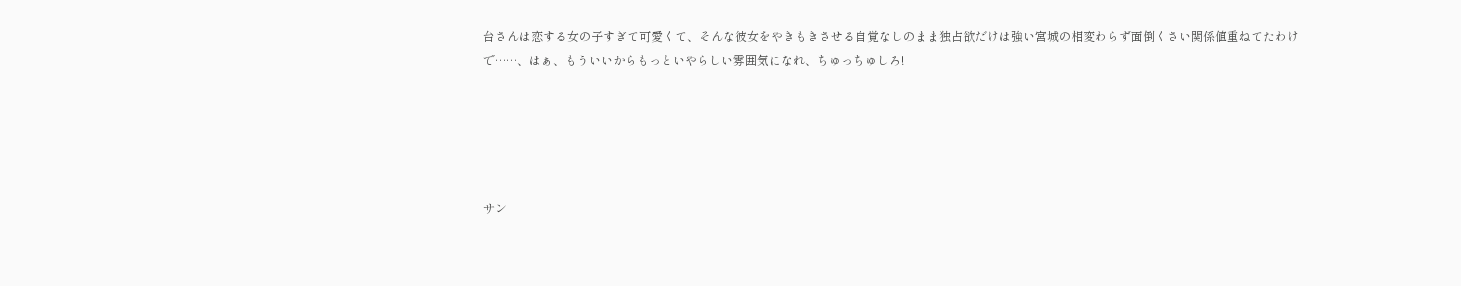台さんは恋する女の子すぎて可愛くて、そんな彼女をやきもきさせる自覚なしのまま独占欲だけは強い宮城の相変わらず面倒くさい関係値重ねてたわけで……、はぁ、もういいからもっといやらしい雰囲気になれ、ちゅっちゅしろ!





サン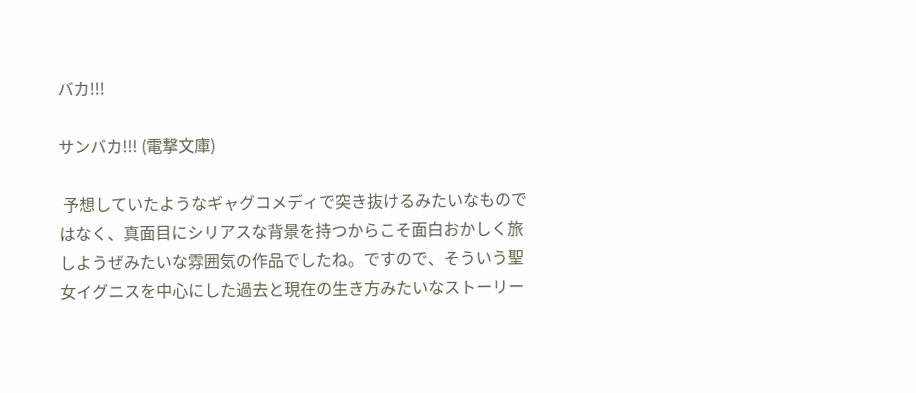バカ!!!

サンバカ!!! (電撃文庫)

 予想していたようなギャグコメディで突き抜けるみたいなものではなく、真面目にシリアスな背景を持つからこそ面白おかしく旅しようぜみたいな雰囲気の作品でしたね。ですので、そういう聖女イグニスを中心にした過去と現在の生き方みたいなストーリー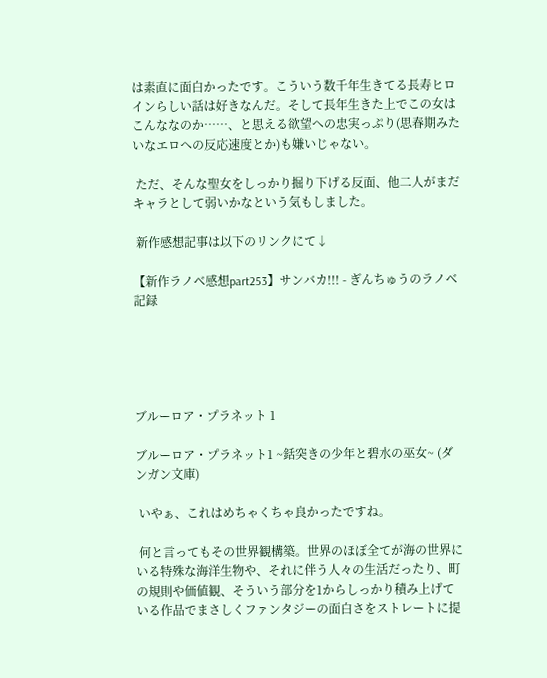は素直に面白かったです。こういう数千年生きてる長寿ヒロインらしい話は好きなんだ。そして長年生きた上でこの女はこんななのか……、と思える欲望への忠実っぷり(思春期みたいなエロへの反応速度とか)も嫌いじゃない。

 ただ、そんな聖女をしっかり掘り下げる反面、他二人がまだキャラとして弱いかなという気もしました。

 新作感想記事は以下のリンクにて↓

【新作ラノベ感想part253】サンバカ!!! - ぎんちゅうのラノベ記録





ブルーロア・プラネット 1

ブルーロア・プラネット1 ~銛突きの少年と碧水の巫女~ (ダンガン文庫)

 いやぁ、これはめちゃくちゃ良かったですね。

 何と言ってもその世界観構築。世界のほぼ全てが海の世界にいる特殊な海洋生物や、それに伴う人々の生活だったり、町の規則や価値観、そういう部分を1からしっかり積み上げている作品でまさしくファンタジーの面白さをストレートに提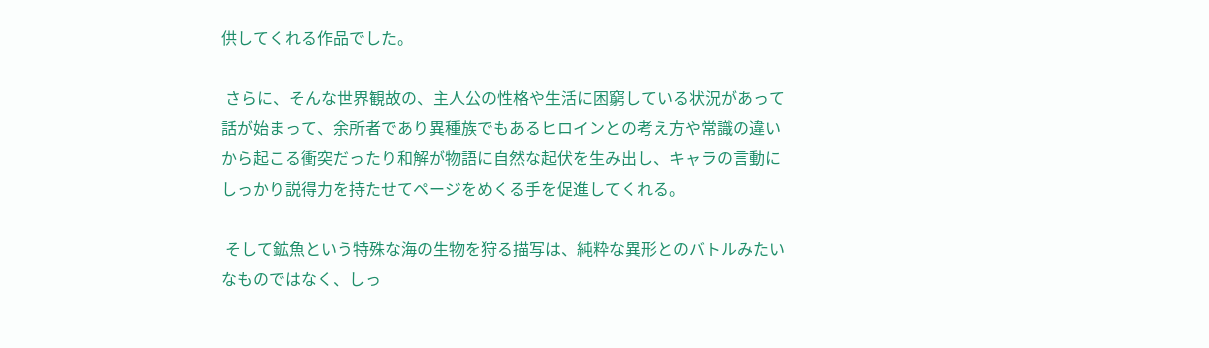供してくれる作品でした。

 さらに、そんな世界観故の、主人公の性格や生活に困窮している状況があって話が始まって、余所者であり異種族でもあるヒロインとの考え方や常識の違いから起こる衝突だったり和解が物語に自然な起伏を生み出し、キャラの言動にしっかり説得力を持たせてページをめくる手を促進してくれる。

 そして鉱魚という特殊な海の生物を狩る描写は、純粋な異形とのバトルみたいなものではなく、しっ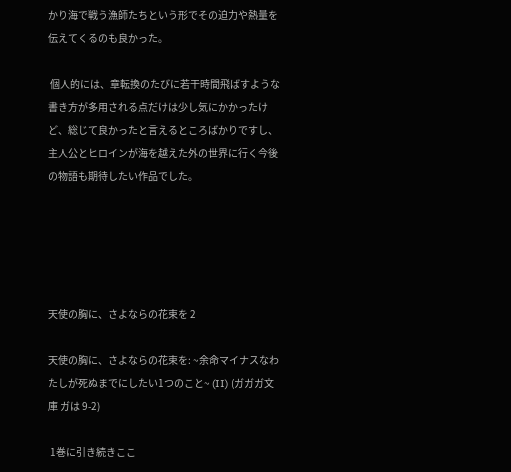かり海で戦う漁師たちという形でその迫力や熱量を伝えてくるのも良かった。

 個人的には、章転換のたびに若干時間飛ばすような書き方が多用される点だけは少し気にかかったけど、総じて良かったと言えるところばかりですし、主人公とヒロインが海を越えた外の世界に行く今後の物語も期待したい作品でした。





天使の胸に、さよならの花束を 2

天使の胸に、さよならの花束を: ~余命マイナスなわたしが死ぬまでにしたい1つのこと~ (II) (ガガガ文庫 ガは 9-2)

 1巻に引き続きここ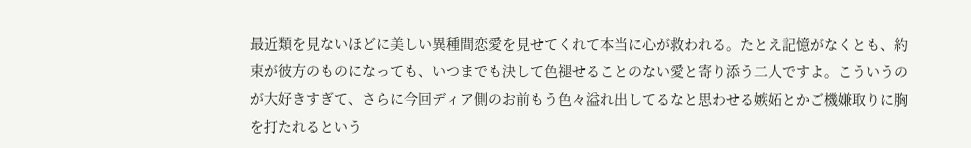最近類を見ないほどに美しい異種間恋愛を見せてくれて本当に心が救われる。たとえ記憶がなくとも、約束が彼方のものになっても、いつまでも決して色褪せることのない愛と寄り添う二人ですよ。こういうのが大好きすぎて、さらに今回ディア側のお前もう色々溢れ出してるなと思わせる嫉妬とかご機嫌取りに胸を打たれるという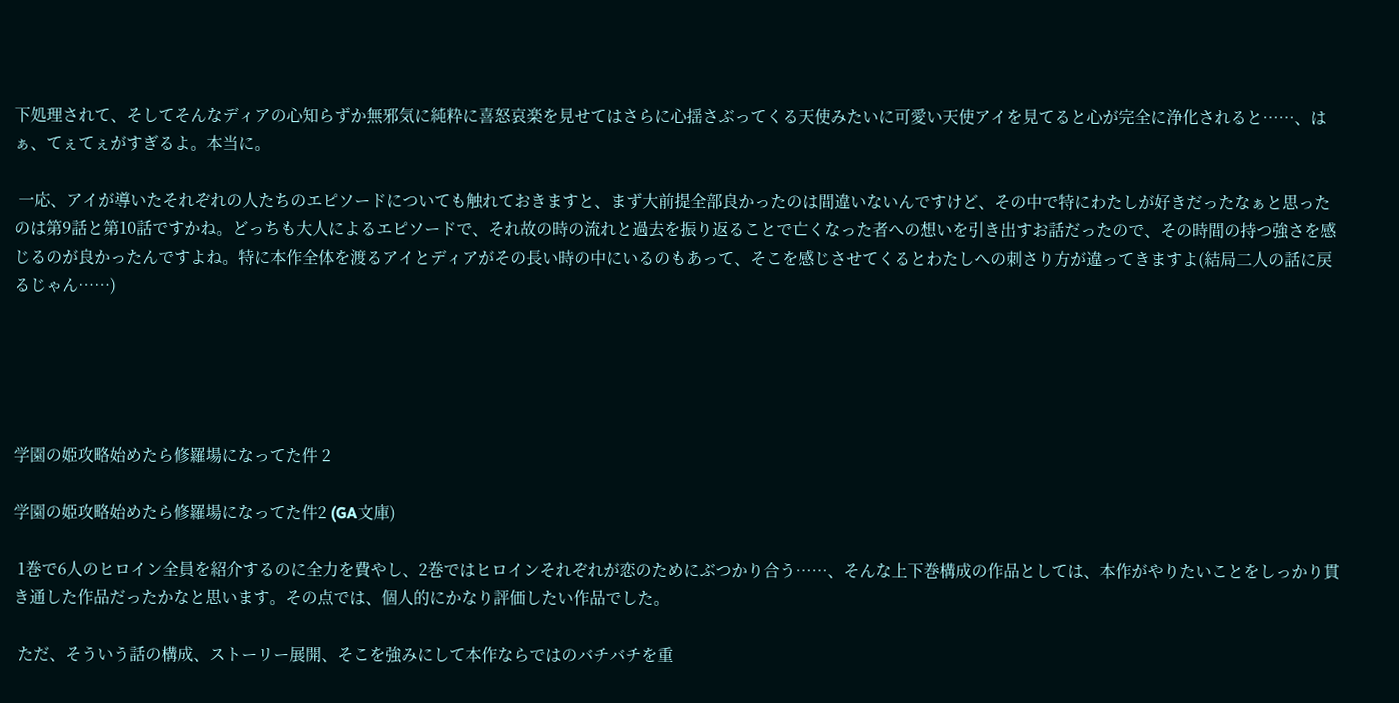下処理されて、そしてそんなディアの心知らずか無邪気に純粋に喜怒哀楽を見せてはさらに心揺さぶってくる天使みたいに可愛い天使アイを見てると心が完全に浄化されると……、はぁ、てぇてぇがすぎるよ。本当に。

 一応、アイが導いたそれぞれの人たちのエピソードについても触れておきますと、まず大前提全部良かったのは間違いないんですけど、その中で特にわたしが好きだったなぁと思ったのは第9話と第10話ですかね。どっちも大人によるエピソードで、それ故の時の流れと過去を振り返ることで亡くなった者への想いを引き出すお話だったので、その時間の持つ強さを感じるのが良かったんですよね。特に本作全体を渡るアイとディアがその長い時の中にいるのもあって、そこを感じさせてくるとわたしへの刺さり方が違ってきますよ(結局二人の話に戻るじゃん……)





学園の姫攻略始めたら修羅場になってた件 2

学園の姫攻略始めたら修羅場になってた件2 (GA文庫)

 1巻で6人のヒロイン全員を紹介するのに全力を費やし、2巻ではヒロインそれぞれが恋のためにぶつかり合う……、そんな上下巻構成の作品としては、本作がやりたいことをしっかり貫き通した作品だったかなと思います。その点では、個人的にかなり評価したい作品でした。

 ただ、そういう話の構成、ストーリー展開、そこを強みにして本作ならではのバチバチを重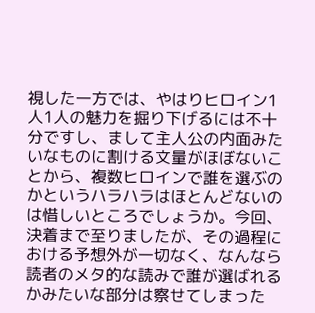視した一方では、やはりヒロイン1人1人の魅力を掘り下げるには不十分ですし、まして主人公の内面みたいなものに割ける文量がほぼないことから、複数ヒロインで誰を選ぶのかというハラハラはほとんどないのは惜しいところでしょうか。今回、決着まで至りましたが、その過程における予想外が一切なく、なんなら読者のメタ的な読みで誰が選ばれるかみたいな部分は察せてしまった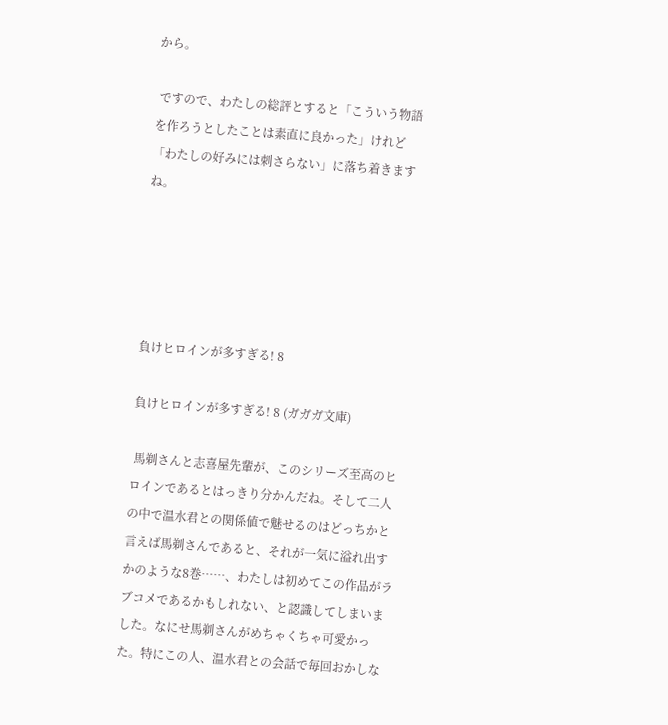から。

 ですので、わたしの総評とすると「こういう物語を作ろうとしたことは素直に良かった」けれど「わたしの好みには刺さらない」に落ち着きますね。





負けヒロインが多すぎる! 8

負けヒロインが多すぎる! 8 (ガガガ文庫)

 馬剃さんと志喜屋先輩が、このシリーズ至高のヒロインであるとはっきり分かんだね。そして二人の中で温水君との関係値で魅せるのはどっちかと言えば馬剃さんであると、それが一気に溢れ出すかのような8巻……、わたしは初めてこの作品がラブコメであるかもしれない、と認識してしまいました。なにせ馬剃さんがめちゃくちゃ可愛かった。特にこの人、温水君との会話で毎回おかしな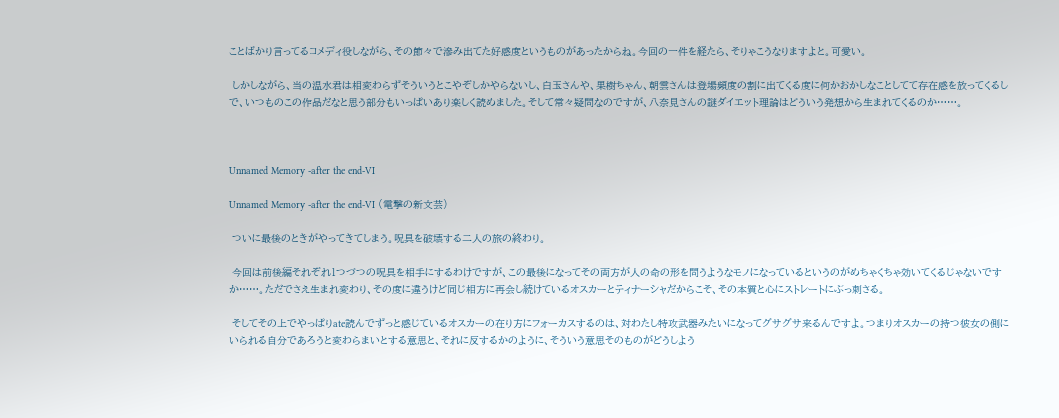ことばかり言ってるコメディ役しながら、その節々で滲み出てた好感度というものがあったからね。今回の一件を経たら、そりゃこうなりますよと。可愛い。

 しかしながら、当の温水君は相変わらずそういうとこやぞしかやらないし、白玉さんや、果樹ちゃん、朝雲さんは登場頻度の割に出てくる度に何かおかしなことしてて存在感を放ってくるしで、いつものこの作品だなと思う部分もいっぱいあり楽しく読めました。そして常々疑問なのですが、八奈見さんの謎ダイエット理論はどういう発想から生まれてくるのか……。



Unnamed Memory -after the end-VI

Unnamed Memory -after the end-VI (電撃の新文芸)

 ついに最後のときがやってきてしまう。呪具を破壊する二人の旅の終わり。

 今回は前後編それぞれ1つづつの呪具を相手にするわけですが、この最後になってその両方が人の命の形を問うようなモノになっているというのがめちゃくちゃ効いてくるじゃないですか……。ただでさえ生まれ変わり、その度に違うけど同じ相方に再会し続けているオスカーとティナーシャだからこそ、その本質と心にストレートにぶっ刺さる。

 そしてその上でやっぱりate読んでずっと感じているオスカーの在り方にフォーカスするのは、対わたし特攻武器みたいになってグサグサ来るんですよ。つまりオスカーの持つ彼女の側にいられる自分であろうと変わらまいとする意思と、それに反するかのように、そういう意思そのものがどうしよう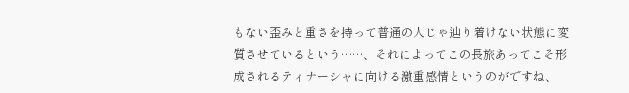もない歪みと重さを持って普通の人じゃ辿り着けない状態に変質させているという……、それによってこの長旅あってこそ形成されるティナーシャに向ける激重感情というのがですね、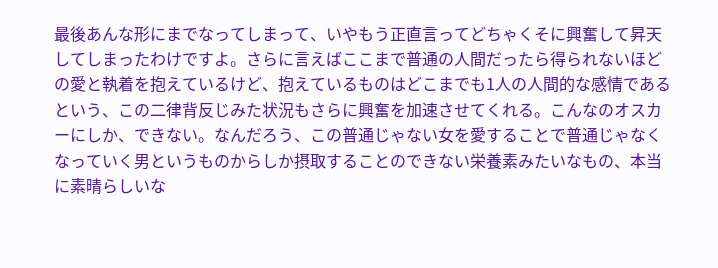最後あんな形にまでなってしまって、いやもう正直言ってどちゃくそに興奮して昇天してしまったわけですよ。さらに言えばここまで普通の人間だったら得られないほどの愛と執着を抱えているけど、抱えているものはどこまでも1人の人間的な感情であるという、この二律背反じみた状況もさらに興奮を加速させてくれる。こんなのオスカーにしか、できない。なんだろう、この普通じゃない女を愛することで普通じゃなくなっていく男というものからしか摂取することのできない栄養素みたいなもの、本当に素晴らしいな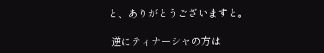と、ありがとうございますと。

 逆にティナーシャの方は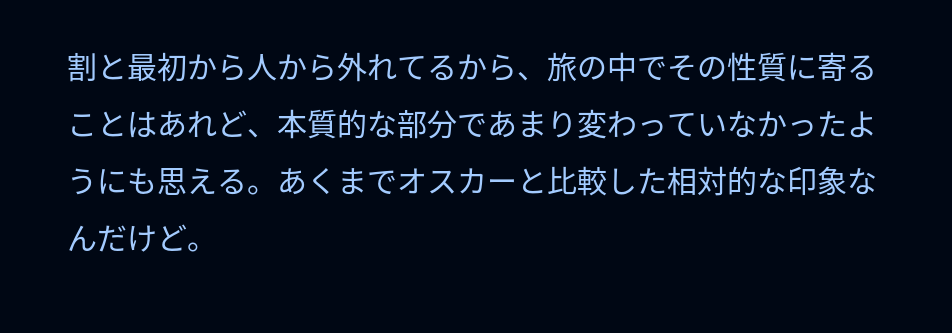割と最初から人から外れてるから、旅の中でその性質に寄ることはあれど、本質的な部分であまり変わっていなかったようにも思える。あくまでオスカーと比較した相対的な印象なんだけど。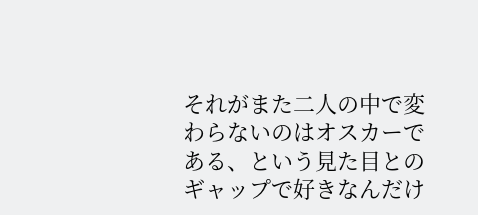それがまた二人の中で変わらないのはオスカーである、という見た目とのギャップで好きなんだけ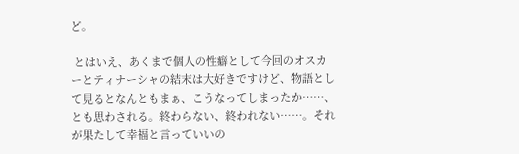ど。

 とはいえ、あくまで個人の性癖として今回のオスカーとティナーシャの結末は大好きですけど、物語として見るとなんともまぁ、こうなってしまったか……、とも思わされる。終わらない、終われない……。それが果たして幸福と言っていいの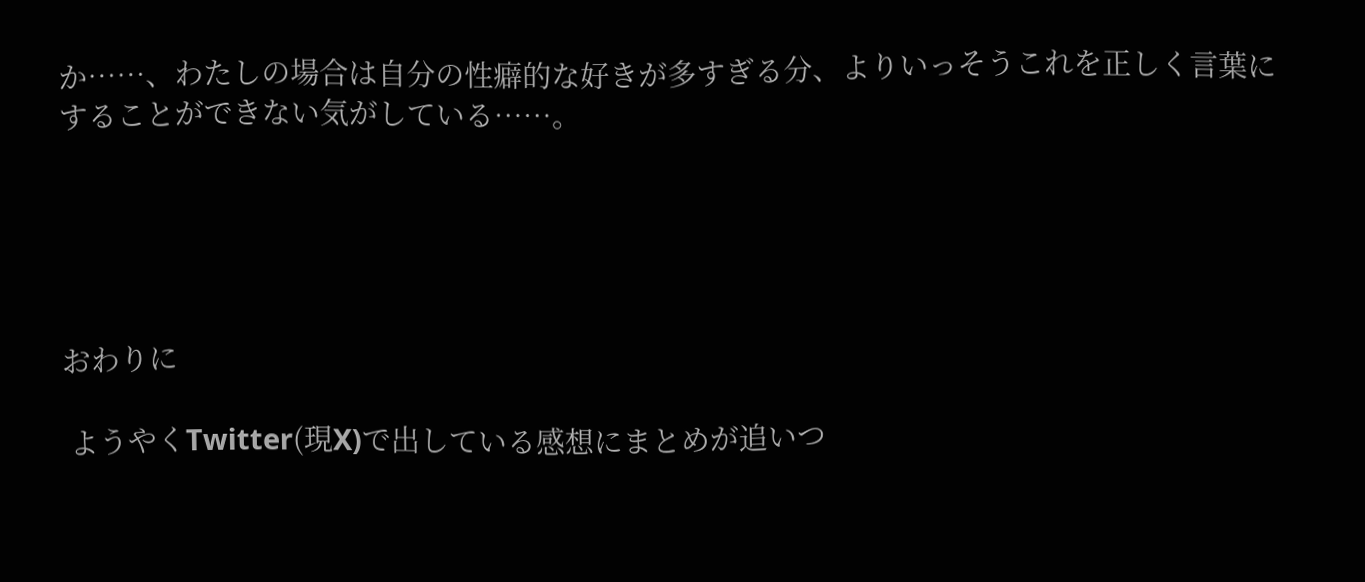か……、わたしの場合は自分の性癖的な好きが多すぎる分、よりいっそうこれを正しく言葉にすることができない気がしている……。





おわりに

 ようやくTwitter(現X)で出している感想にまとめが追いつ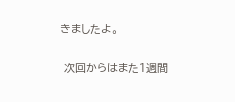きましたよ。

 次回からはまた1週間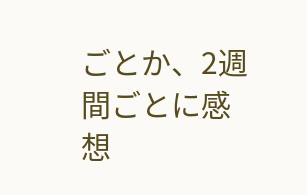ごとか、2週間ごとに感想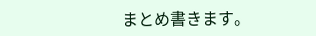まとめ書きます。